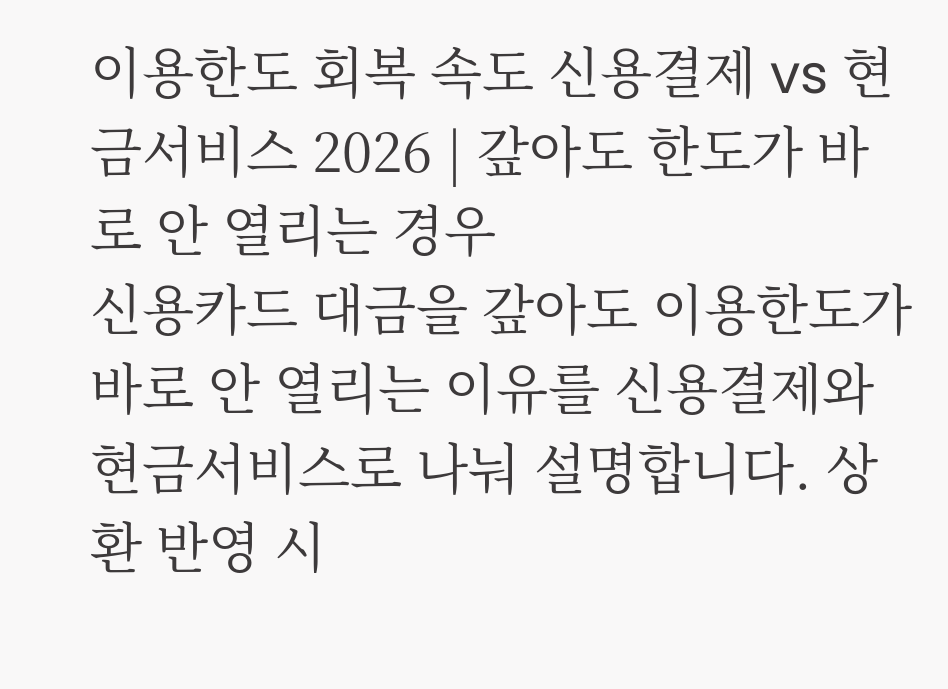이용한도 회복 속도 신용결제 vs 현금서비스 2026 | 갚아도 한도가 바로 안 열리는 경우
신용카드 대금을 갚아도 이용한도가 바로 안 열리는 이유를 신용결제와 현금서비스로 나눠 설명합니다. 상환 반영 시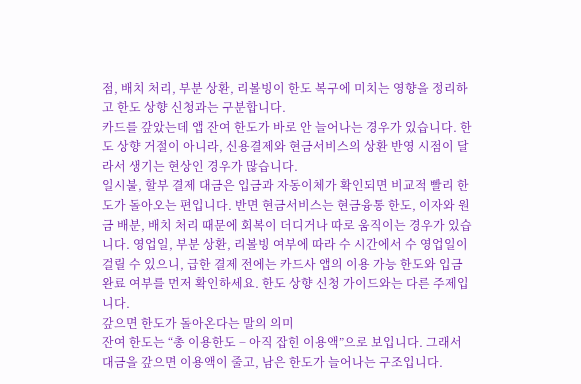점, 배치 처리, 부분 상환, 리볼빙이 한도 복구에 미치는 영향을 정리하고 한도 상향 신청과는 구분합니다.
카드를 갚았는데 앱 잔여 한도가 바로 안 늘어나는 경우가 있습니다. 한도 상향 거절이 아니라, 신용결제와 현금서비스의 상환 반영 시점이 달라서 생기는 현상인 경우가 많습니다.
일시불, 할부 결제 대금은 입금과 자동이체가 확인되면 비교적 빨리 한도가 돌아오는 편입니다. 반면 현금서비스는 현금융통 한도, 이자와 원금 배분, 배치 처리 때문에 회복이 더디거나 따로 움직이는 경우가 있습니다. 영업일, 부분 상환, 리볼빙 여부에 따라 수 시간에서 수 영업일이 걸릴 수 있으니, 급한 결제 전에는 카드사 앱의 이용 가능 한도와 입금 완료 여부를 먼저 확인하세요. 한도 상향 신청 가이드와는 다른 주제입니다.
갚으면 한도가 돌아온다는 말의 의미
잔여 한도는 “총 이용한도 − 아직 잡힌 이용액”으로 보입니다. 그래서 대금을 갚으면 이용액이 줄고, 남은 한도가 늘어나는 구조입니다.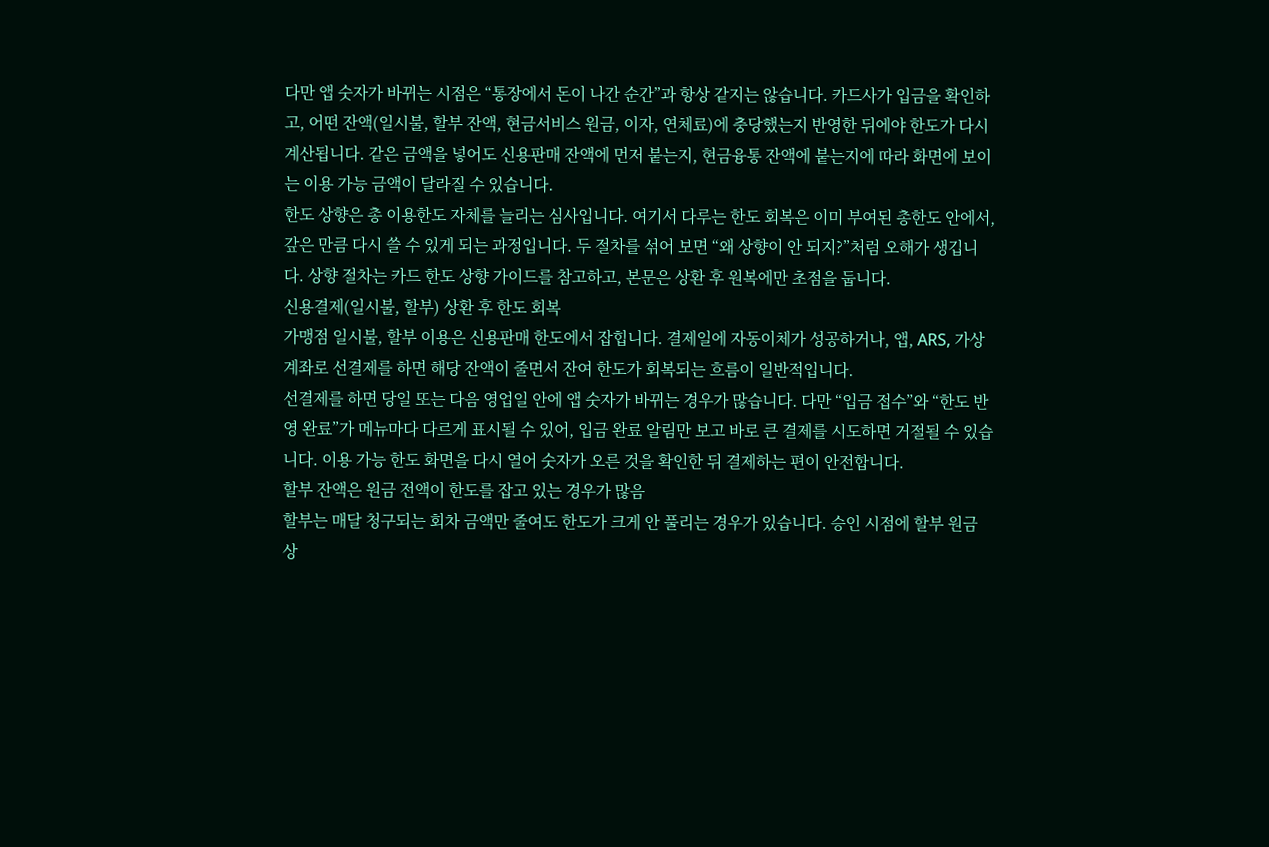다만 앱 숫자가 바뀌는 시점은 “통장에서 돈이 나간 순간”과 항상 같지는 않습니다. 카드사가 입금을 확인하고, 어떤 잔액(일시불, 할부 잔액, 현금서비스 원금, 이자, 연체료)에 충당했는지 반영한 뒤에야 한도가 다시 계산됩니다. 같은 금액을 넣어도 신용판매 잔액에 먼저 붙는지, 현금융통 잔액에 붙는지에 따라 화면에 보이는 이용 가능 금액이 달라질 수 있습니다.
한도 상향은 총 이용한도 자체를 늘리는 심사입니다. 여기서 다루는 한도 회복은 이미 부여된 총한도 안에서, 갚은 만큼 다시 쓸 수 있게 되는 과정입니다. 두 절차를 섞어 보면 “왜 상향이 안 되지?”처럼 오해가 생깁니다. 상향 절차는 카드 한도 상향 가이드를 참고하고, 본문은 상환 후 원복에만 초점을 둡니다.
신용결제(일시불, 할부) 상환 후 한도 회복
가맹점 일시불, 할부 이용은 신용판매 한도에서 잡힙니다. 결제일에 자동이체가 성공하거나, 앱, ARS, 가상계좌로 선결제를 하면 해당 잔액이 줄면서 잔여 한도가 회복되는 흐름이 일반적입니다.
선결제를 하면 당일 또는 다음 영업일 안에 앱 숫자가 바뀌는 경우가 많습니다. 다만 “입금 접수”와 “한도 반영 완료”가 메뉴마다 다르게 표시될 수 있어, 입금 완료 알림만 보고 바로 큰 결제를 시도하면 거절될 수 있습니다. 이용 가능 한도 화면을 다시 열어 숫자가 오른 것을 확인한 뒤 결제하는 편이 안전합니다.
할부 잔액은 원금 전액이 한도를 잡고 있는 경우가 많음
할부는 매달 청구되는 회차 금액만 줄여도 한도가 크게 안 풀리는 경우가 있습니다. 승인 시점에 할부 원금 상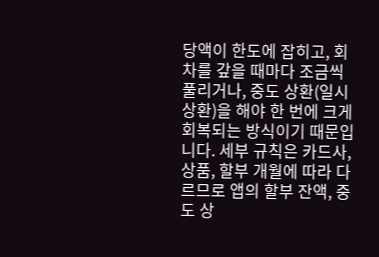당액이 한도에 잡히고, 회차를 갚을 때마다 조금씩 풀리거나, 중도 상환(일시 상환)을 해야 한 번에 크게 회복되는 방식이기 때문입니다. 세부 규칙은 카드사, 상품, 할부 개월에 따라 다르므로 앱의 할부 잔액, 중도 상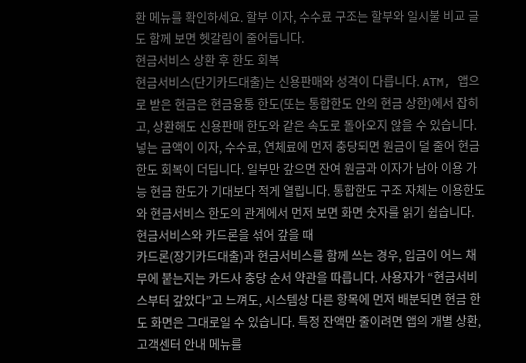환 메뉴를 확인하세요. 할부 이자, 수수료 구조는 할부와 일시불 비교 글도 함께 보면 헷갈림이 줄어듭니다.
현금서비스 상환 후 한도 회복
현금서비스(단기카드대출)는 신용판매와 성격이 다릅니다. ATM, 앱으로 받은 현금은 현금융통 한도(또는 통합한도 안의 현금 상한)에서 잡히고, 상환해도 신용판매 한도와 같은 속도로 돌아오지 않을 수 있습니다.
넣는 금액이 이자, 수수료, 연체료에 먼저 충당되면 원금이 덜 줄어 현금 한도 회복이 더딥니다. 일부만 갚으면 잔여 원금과 이자가 남아 이용 가능 현금 한도가 기대보다 적게 열립니다. 통합한도 구조 자체는 이용한도와 현금서비스 한도의 관계에서 먼저 보면 화면 숫자를 읽기 쉽습니다.
현금서비스와 카드론을 섞어 갚을 때
카드론(장기카드대출)과 현금서비스를 함께 쓰는 경우, 입금이 어느 채무에 붙는지는 카드사 충당 순서 약관을 따릅니다. 사용자가 “현금서비스부터 갚았다”고 느껴도, 시스템상 다른 항목에 먼저 배분되면 현금 한도 화면은 그대로일 수 있습니다. 특정 잔액만 줄이려면 앱의 개별 상환, 고객센터 안내 메뉴를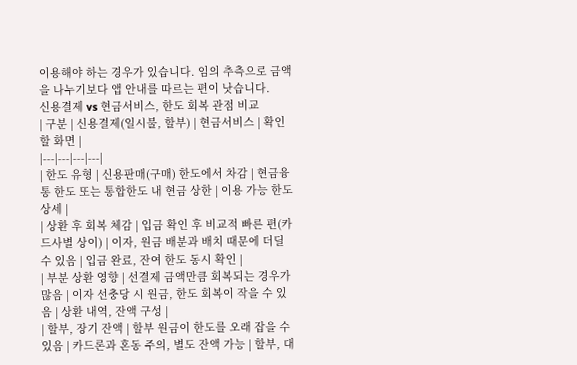이용해야 하는 경우가 있습니다. 임의 추측으로 금액을 나누기보다 앱 안내를 따르는 편이 낫습니다.
신용결제 vs 현금서비스, 한도 회복 관점 비교
| 구분 | 신용결제(일시불, 할부) | 현금서비스 | 확인할 화면 |
|---|---|---|---|
| 한도 유형 | 신용판매(구매) 한도에서 차감 | 현금융통 한도 또는 통합한도 내 현금 상한 | 이용 가능 한도 상세 |
| 상환 후 회복 체감 | 입금 확인 후 비교적 빠른 편(카드사별 상이) | 이자, 원금 배분과 배치 때문에 더딜 수 있음 | 입금 완료, 잔여 한도 동시 확인 |
| 부분 상환 영향 | 선결제 금액만큼 회복되는 경우가 많음 | 이자 선충당 시 원금, 한도 회복이 작을 수 있음 | 상환 내역, 잔액 구성 |
| 할부, 장기 잔액 | 할부 원금이 한도를 오래 잡을 수 있음 | 카드론과 혼동 주의, 별도 잔액 가능 | 할부, 대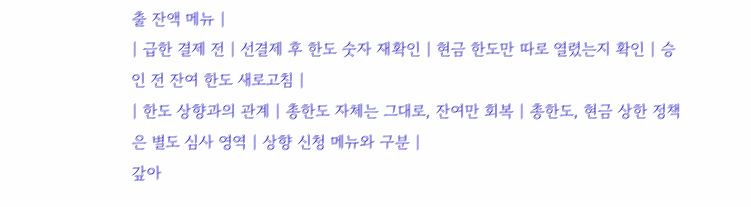출 잔액 메뉴 |
| 급한 결제 전 | 선결제 후 한도 숫자 재확인 | 현금 한도만 따로 열렸는지 확인 | 승인 전 잔여 한도 새로고침 |
| 한도 상향과의 관계 | 총한도 자체는 그대로, 잔여만 회복 | 총한도, 현금 상한 정책은 별도 심사 영역 | 상향 신청 메뉴와 구분 |
갚아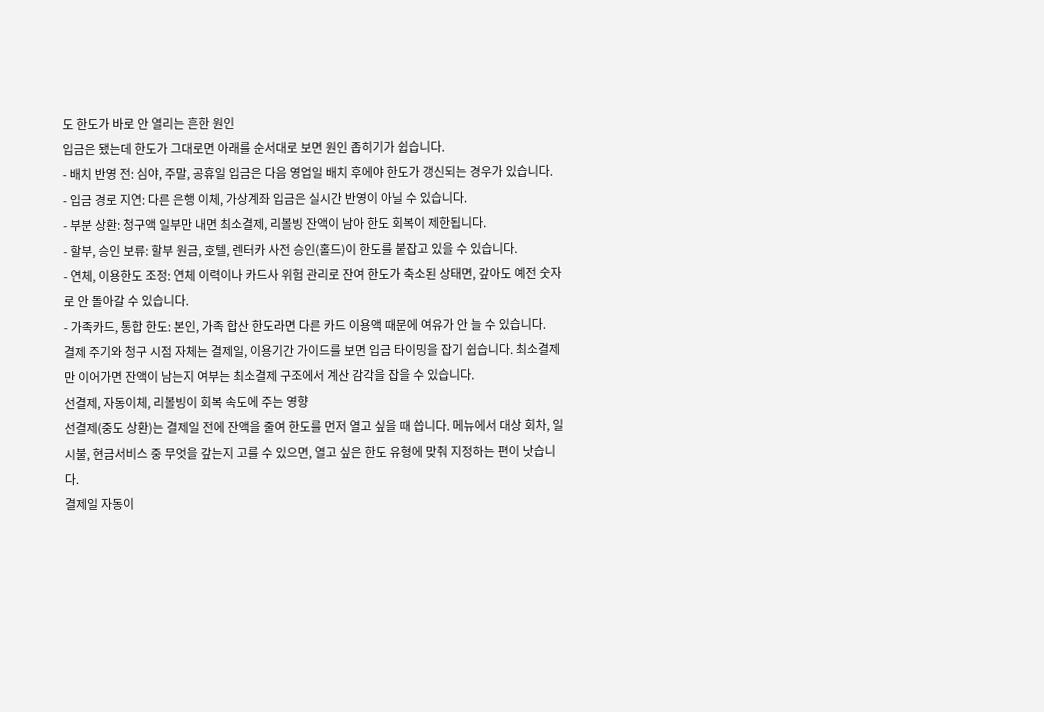도 한도가 바로 안 열리는 흔한 원인
입금은 됐는데 한도가 그대로면 아래를 순서대로 보면 원인 좁히기가 쉽습니다.
- 배치 반영 전: 심야, 주말, 공휴일 입금은 다음 영업일 배치 후에야 한도가 갱신되는 경우가 있습니다.
- 입금 경로 지연: 다른 은행 이체, 가상계좌 입금은 실시간 반영이 아닐 수 있습니다.
- 부분 상환: 청구액 일부만 내면 최소결제, 리볼빙 잔액이 남아 한도 회복이 제한됩니다.
- 할부, 승인 보류: 할부 원금, 호텔, 렌터카 사전 승인(홀드)이 한도를 붙잡고 있을 수 있습니다.
- 연체, 이용한도 조정: 연체 이력이나 카드사 위험 관리로 잔여 한도가 축소된 상태면, 갚아도 예전 숫자로 안 돌아갈 수 있습니다.
- 가족카드, 통합 한도: 본인, 가족 합산 한도라면 다른 카드 이용액 때문에 여유가 안 늘 수 있습니다.
결제 주기와 청구 시점 자체는 결제일, 이용기간 가이드를 보면 입금 타이밍을 잡기 쉽습니다. 최소결제만 이어가면 잔액이 남는지 여부는 최소결제 구조에서 계산 감각을 잡을 수 있습니다.
선결제, 자동이체, 리볼빙이 회복 속도에 주는 영향
선결제(중도 상환)는 결제일 전에 잔액을 줄여 한도를 먼저 열고 싶을 때 씁니다. 메뉴에서 대상 회차, 일시불, 현금서비스 중 무엇을 갚는지 고를 수 있으면, 열고 싶은 한도 유형에 맞춰 지정하는 편이 낫습니다.
결제일 자동이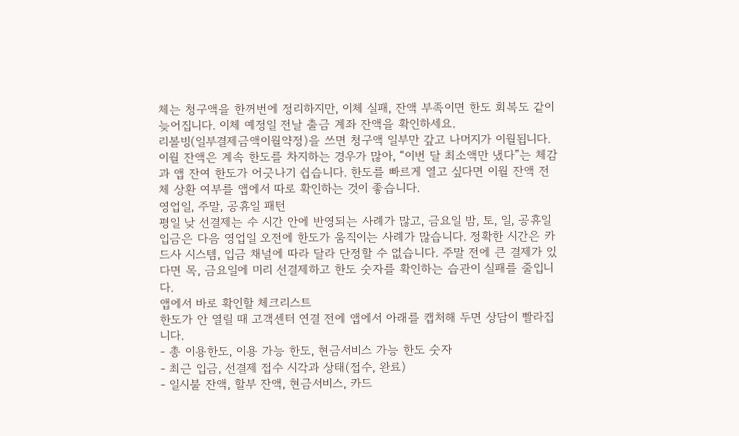체는 청구액을 한꺼번에 정리하지만, 이체 실패, 잔액 부족이면 한도 회복도 같이 늦어집니다. 이체 예정일 전날 출금 계좌 잔액을 확인하세요.
리볼빙(일부결제금액이월약정)을 쓰면 청구액 일부만 갚고 나머지가 이월됩니다. 이월 잔액은 계속 한도를 차지하는 경우가 많아, “이번 달 최소액만 냈다”는 체감과 앱 잔여 한도가 어긋나기 쉽습니다. 한도를 빠르게 열고 싶다면 이월 잔액 전체 상환 여부를 앱에서 따로 확인하는 것이 좋습니다.
영업일, 주말, 공휴일 패턴
평일 낮 선결제는 수 시간 안에 반영되는 사례가 많고, 금요일 밤, 토, 일, 공휴일 입금은 다음 영업일 오전에 한도가 움직이는 사례가 많습니다. 정확한 시간은 카드사 시스템, 입금 채널에 따라 달라 단정할 수 없습니다. 주말 전에 큰 결제가 있다면 목, 금요일에 미리 선결제하고 한도 숫자를 확인하는 습관이 실패를 줄입니다.
앱에서 바로 확인할 체크리스트
한도가 안 열릴 때 고객센터 연결 전에 앱에서 아래를 캡처해 두면 상담이 빨라집니다.
- 총 이용한도, 이용 가능 한도, 현금서비스 가능 한도 숫자
- 최근 입금, 선결제 접수 시각과 상태(접수, 완료)
- 일시불 잔액, 할부 잔액, 현금서비스, 카드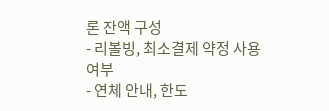론 잔액 구성
- 리볼빙, 최소결제 약정 사용 여부
- 연체 안내, 한도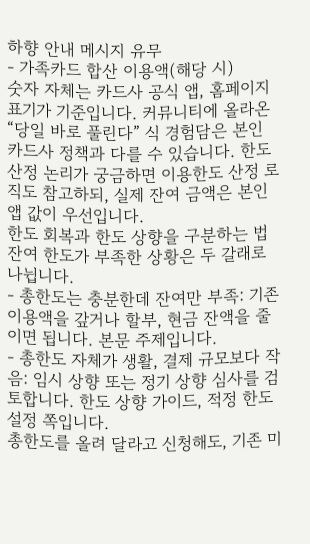하향 안내 메시지 유무
- 가족카드 합산 이용액(해당 시)
숫자 자체는 카드사 공식 앱, 홈페이지 표기가 기준입니다. 커뮤니티에 올라온 “당일 바로 풀린다” 식 경험담은 본인 카드사 정책과 다를 수 있습니다. 한도 산정 논리가 궁금하면 이용한도 산정 로직도 참고하되, 실제 잔여 금액은 본인 앱 값이 우선입니다.
한도 회복과 한도 상향을 구분하는 법
잔여 한도가 부족한 상황은 두 갈래로 나뉩니다.
- 총한도는 충분한데 잔여만 부족: 기존 이용액을 갚거나 할부, 현금 잔액을 줄이면 됩니다. 본문 주제입니다.
- 총한도 자체가 생활, 결제 규모보다 작음: 임시 상향 또는 정기 상향 심사를 검토합니다. 한도 상향 가이드, 적정 한도 설정 쪽입니다.
총한도를 올려 달라고 신청해도, 기존 미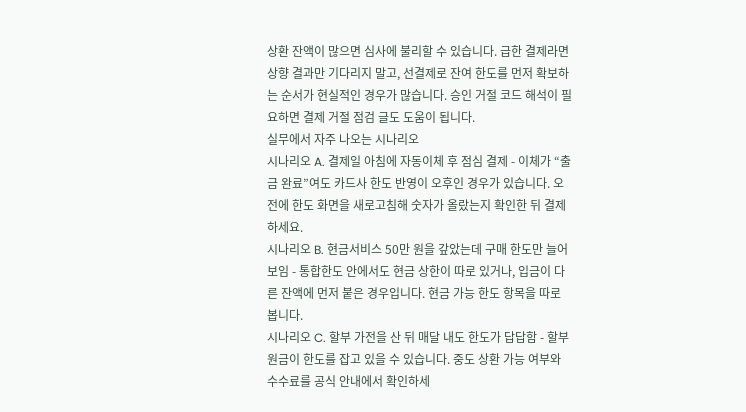상환 잔액이 많으면 심사에 불리할 수 있습니다. 급한 결제라면 상향 결과만 기다리지 말고, 선결제로 잔여 한도를 먼저 확보하는 순서가 현실적인 경우가 많습니다. 승인 거절 코드 해석이 필요하면 결제 거절 점검 글도 도움이 됩니다.
실무에서 자주 나오는 시나리오
시나리오 A. 결제일 아침에 자동이체 후 점심 결제 - 이체가 “출금 완료”여도 카드사 한도 반영이 오후인 경우가 있습니다. 오전에 한도 화면을 새로고침해 숫자가 올랐는지 확인한 뒤 결제하세요.
시나리오 B. 현금서비스 50만 원을 갚았는데 구매 한도만 늘어 보임 - 통합한도 안에서도 현금 상한이 따로 있거나, 입금이 다른 잔액에 먼저 붙은 경우입니다. 현금 가능 한도 항목을 따로 봅니다.
시나리오 C. 할부 가전을 산 뒤 매달 내도 한도가 답답함 - 할부 원금이 한도를 잡고 있을 수 있습니다. 중도 상환 가능 여부와 수수료를 공식 안내에서 확인하세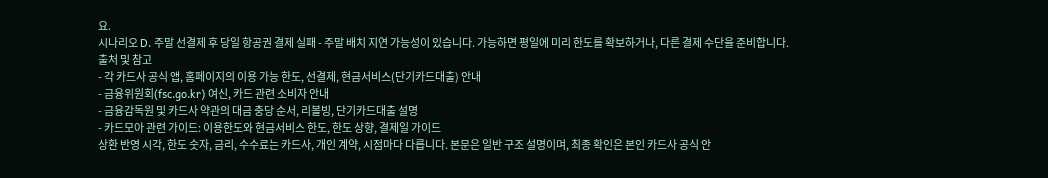요.
시나리오 D. 주말 선결제 후 당일 항공권 결제 실패 - 주말 배치 지연 가능성이 있습니다. 가능하면 평일에 미리 한도를 확보하거나, 다른 결제 수단을 준비합니다.
출처 및 참고
- 각 카드사 공식 앱, 홈페이지의 이용 가능 한도, 선결제, 현금서비스(단기카드대출) 안내
- 금융위원회(fsc.go.kr) 여신, 카드 관련 소비자 안내
- 금융감독원 및 카드사 약관의 대금 충당 순서, 리볼빙, 단기카드대출 설명
- 카드모아 관련 가이드: 이용한도와 현금서비스 한도, 한도 상향, 결제일 가이드
상환 반영 시각, 한도 숫자, 금리, 수수료는 카드사, 개인 계약, 시점마다 다릅니다. 본문은 일반 구조 설명이며, 최종 확인은 본인 카드사 공식 안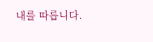내를 따릅니다.